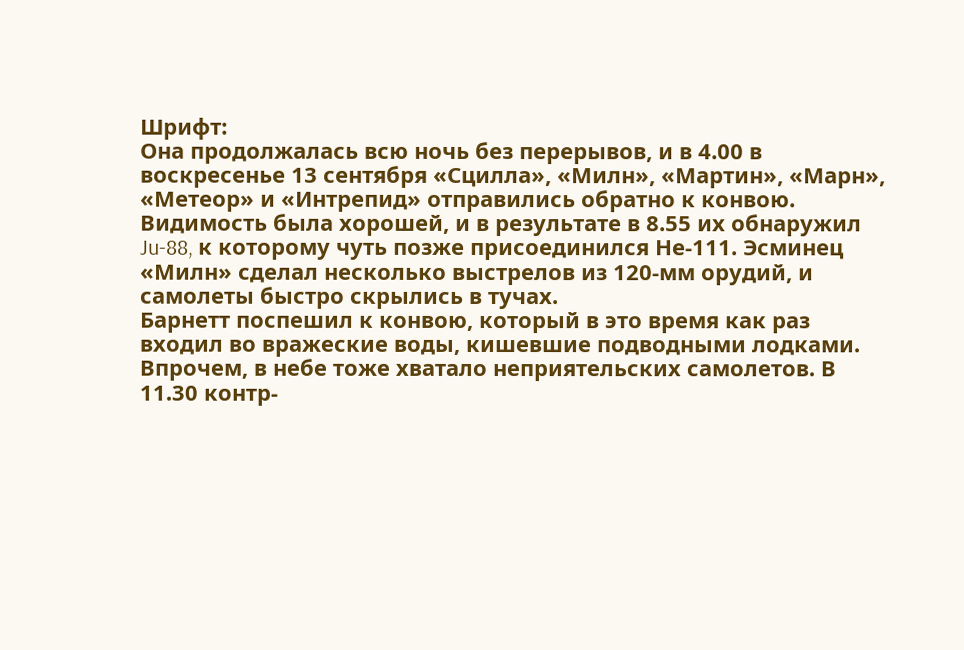Шрифт:
Она продолжалась всю ночь без перерывов, и в 4.00 в воскресенье 13 сентября «Сцилла», «Милн», «Мартин», «Марн», «Метеор» и «Интрепид» отправились обратно к конвою. Видимость была хорошей, и в результате в 8.55 их обнаружил Ju-88, к которому чуть позже присоединился Не-111. Эсминец «Милн» сделал несколько выстрелов из 120-мм орудий, и самолеты быстро скрылись в тучах.
Барнетт поспешил к конвою, который в это время как раз входил во вражеские воды, кишевшие подводными лодками. Впрочем, в небе тоже хватало неприятельских самолетов. В 11.30 контр-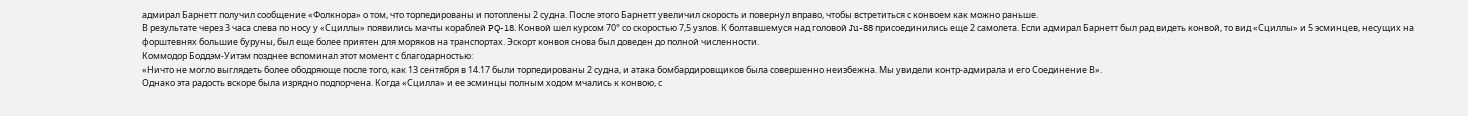адмирал Барнетт получил сообщение «Фолкнора» о том, что торпедированы и потоплены 2 судна. После этого Барнетт увеличил скорость и повернул вправо, чтобы встретиться с конвоем как можно раньше.
В результате через 3 часа слева по носу у «Сциллы» появились мачты кораблей PQ-18. Конвой шел курсом 70° со скоростью 7,5 узлов. К болтавшемуся над головой Ju-88 присоединились еще 2 самолета. Если адмирал Барнетт был рад видеть конвой, то вид «Сциллы» и 5 эсминцев, несущих на форштевнях большие буруны, был еще более приятен для моряков на транспортах. Эскорт конвоя снова был доведен до полной численности.
Коммодор Боддэм-Уитэм позднее вспоминал этот момент с благодарностью:
«Ничто не могло выглядеть более ободряюще после того, как 13 сентября в 14.17 были торпедированы 2 судна, и атака бомбардировщиков была совершенно неизбежна. Мы увидели контр-адмирала и его Соединение В».
Однако эта радость вскоре была изрядно подпорчена. Когда «Сцилла» и ее эсминцы полным ходом мчались к конвою, с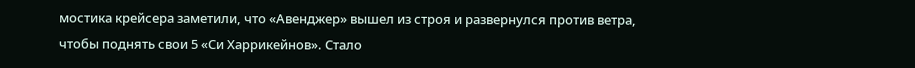мостика крейсера заметили, что «Авенджер» вышел из строя и развернулся против ветра, чтобы поднять свои 5 «Си Харрикейнов». Стало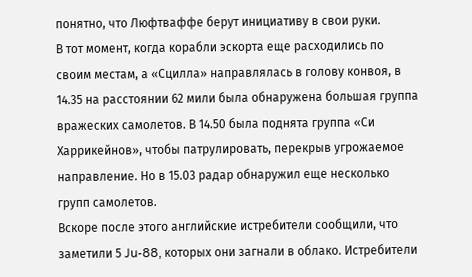понятно, что Люфтваффе берут инициативу в свои руки.
В тот момент, когда корабли эскорта еще расходились по своим местам, а «Сцилла» направлялась в голову конвоя, в 14.35 на расстоянии 62 мили была обнаружена большая группа вражеских самолетов. В 14.50 была поднята группа «Си Харрикейнов», чтобы патрулировать, перекрыв угрожаемое направление. Но в 15.03 радар обнаружил еще несколько групп самолетов.
Вскоре после этого английские истребители сообщили, что заметили 5 Ju-88, которых они загнали в облако. Истребители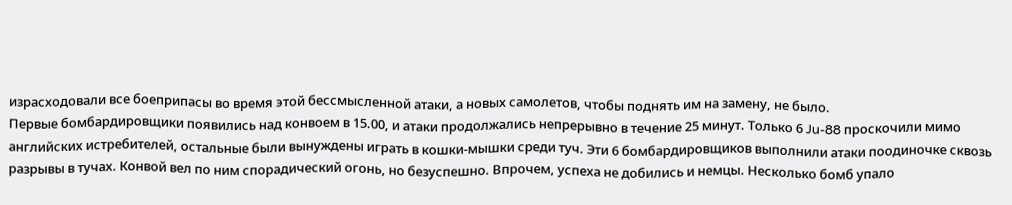израсходовали все боеприпасы во время этой бессмысленной атаки, а новых самолетов, чтобы поднять им на замену, не было.
Первые бомбардировщики появились над конвоем в 15.00, и атаки продолжались непрерывно в течение 25 минут. Только 6 Ju-88 проскочили мимо английских истребителей, остальные были вынуждены играть в кошки-мышки среди туч. Эти 6 бомбардировщиков выполнили атаки поодиночке сквозь разрывы в тучах. Конвой вел по ним спорадический огонь, но безуспешно. Впрочем, успеха не добились и немцы. Несколько бомб упало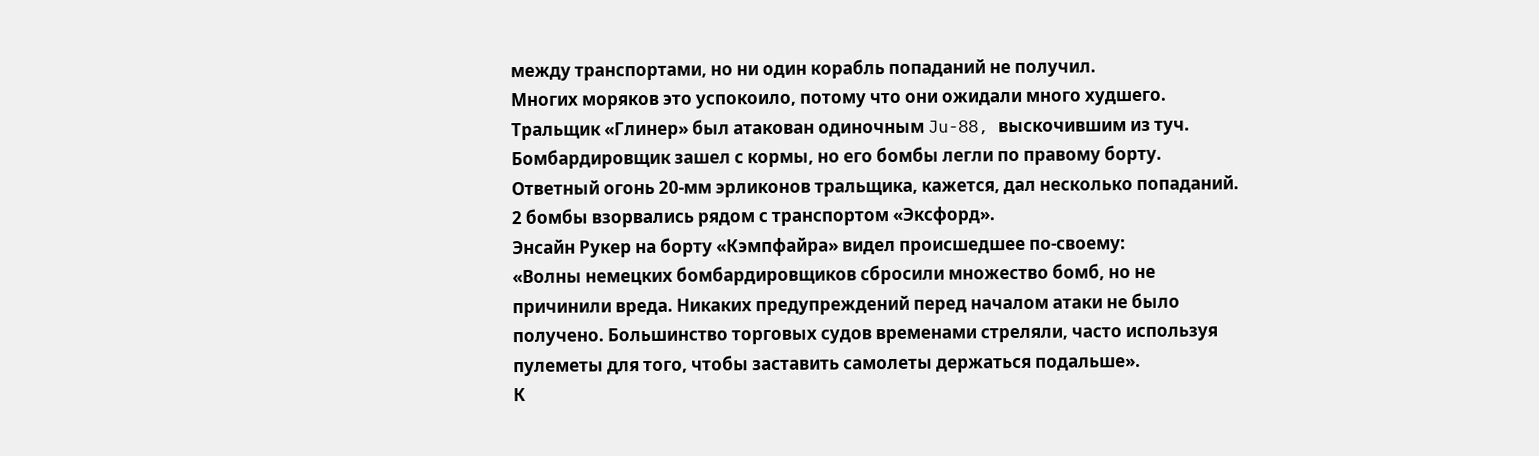между транспортами, но ни один корабль попаданий не получил.
Многих моряков это успокоило, потому что они ожидали много худшего.
Тральщик «Глинер» был атакован одиночным Ju-88, выскочившим из туч. Бомбардировщик зашел с кормы, но его бомбы легли по правому борту. Ответный огонь 20-мм эрликонов тральщика, кажется, дал несколько попаданий. 2 бомбы взорвались рядом с транспортом «Эксфорд».
Энсайн Рукер на борту «Кэмпфайра» видел происшедшее по-своему:
«Волны немецких бомбардировщиков сбросили множество бомб, но не причинили вреда. Никаких предупреждений перед началом атаки не было получено. Большинство торговых судов временами стреляли, часто используя пулеметы для того, чтобы заставить самолеты держаться подальше».
К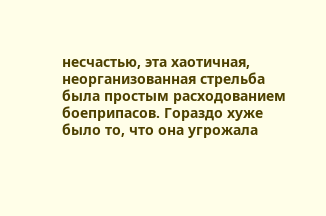несчастью, эта хаотичная, неорганизованная стрельба была простым расходованием боеприпасов. Гораздо хуже было то, что она угрожала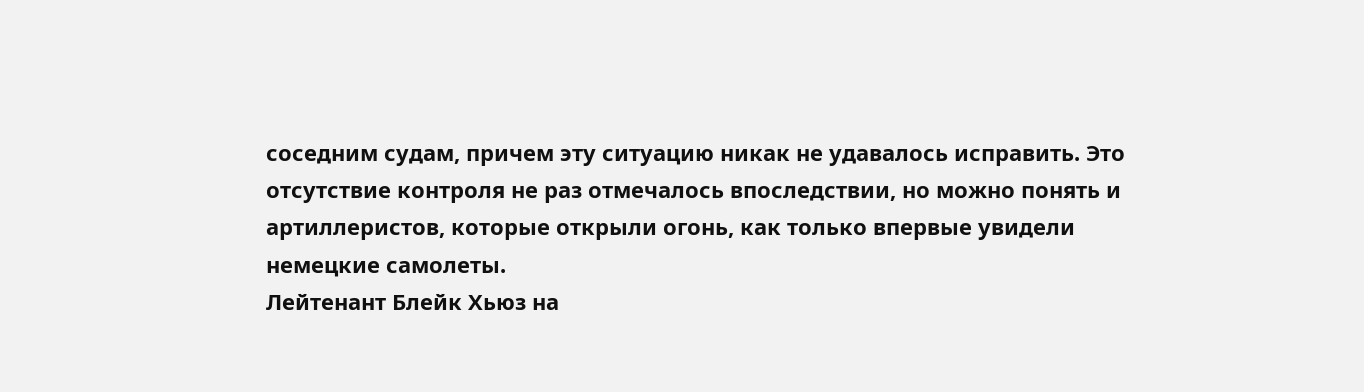соседним судам, причем эту ситуацию никак не удавалось исправить. Это отсутствие контроля не раз отмечалось впоследствии, но можно понять и артиллеристов, которые открыли огонь, как только впервые увидели немецкие самолеты.
Лейтенант Блейк Хьюз на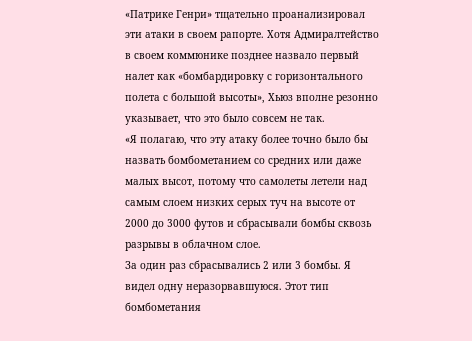«Патрике Генри» тщательно проанализировал эти атаки в своем рапорте. Хотя Адмиралтейство в своем коммюнике позднее назвало первый налет как «бомбардировку с горизонтального полета с большой высоты», Хьюз вполне резонно указывает, что это было совсем не так.
«Я полагаю, что эту атаку более точно было бы назвать бомбометанием со средних или даже малых высот, потому что самолеты летели над самым слоем низких серых туч на высоте от 2000 до 3000 футов и сбрасывали бомбы сквозь разрывы в облачном слое.
За один раз сбрасывались 2 или 3 бомбы. Я видел одну неразорвавшуюся. Этот тип бомбометания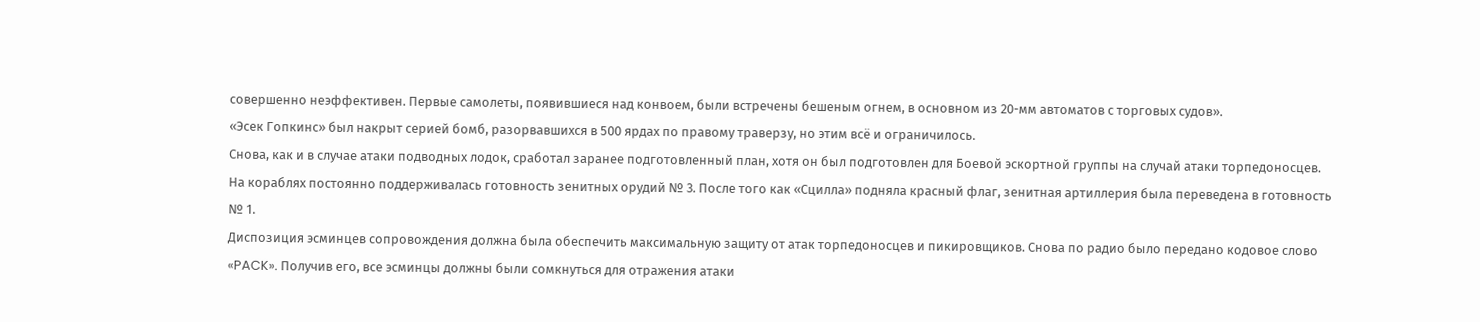совершенно неэффективен. Первые самолеты, появившиеся над конвоем, были встречены бешеным огнем, в основном из 20-мм автоматов с торговых судов».
«Эсек Гопкинс» был накрыт серией бомб, разорвавшихся в 500 ярдах по правому траверзу, но этим всё и ограничилось.
Снова, как и в случае атаки подводных лодок, сработал заранее подготовленный план, хотя он был подготовлен для Боевой эскортной группы на случай атаки торпедоносцев. На кораблях постоянно поддерживалась готовность зенитных орудий № 3. После того как «Сцилла» подняла красный флаг, зенитная артиллерия была переведена в готовность № 1.
Диспозиция эсминцев сопровождения должна была обеспечить максимальную защиту от атак торпедоносцев и пикировщиков. Снова по радио было передано кодовое слово «PACK». Получив его, все эсминцы должны были сомкнуться для отражения атаки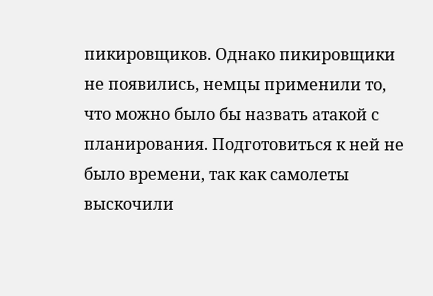пикировщиков. Однако пикировщики не появились, немцы применили то, что можно было бы назвать атакой с планирования. Подготовиться к ней не было времени, так как самолеты выскочили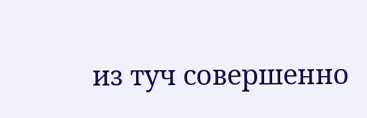из туч совершенно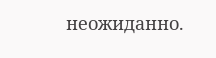неожиданно.